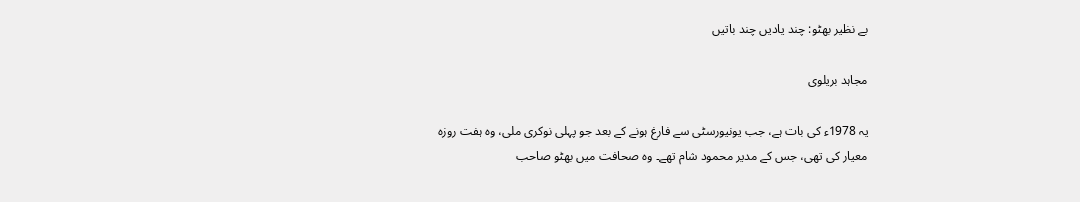بے نظیر بھٹو: چند یادیں چند باتیں

مجاہد بریلوی

یہ 1978ء کی بات ہے، جب یونیورسٹی سے فارغ ہونے کے بعد جو پہلی نوکری ملی، وہ ہفت روزہ معیار کی تھی، جس کے مدیر محمود شام تھے۔ وہ صحافت میں بھٹو صاحب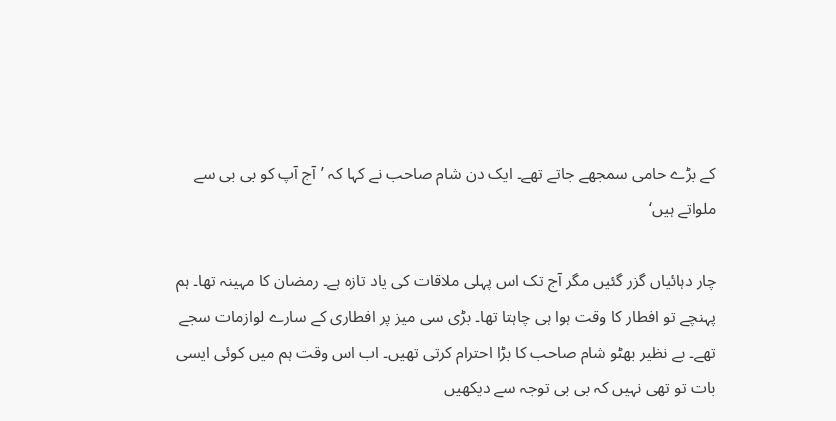کے بڑے حامی سمجھے جاتے تھے۔ ایک دن شام صاحب نے کہا کہ ’آج آپ کو بی بی سے ملواتے ہیں‘

چار دہائیاں گزر گئیں مگر آج تک اس پہلی ملاقات کی یاد تازہ ہے۔ رمضان کا مہینہ تھا۔ ہم پہنچے تو افطار کا وقت ہوا ہی چاہتا تھا۔ بڑی سی میز پر افطاری کے سارے لوازمات سجے تھے۔ بے نظیر بھٹو شام صاحب کا بڑا احترام کرتی تھیں۔ اب اس وقت ہم میں کوئی ایسی بات تو تھی نہیں کہ بی بی توجہ سے دیکھیں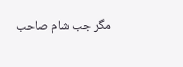مگر جب شام صاحب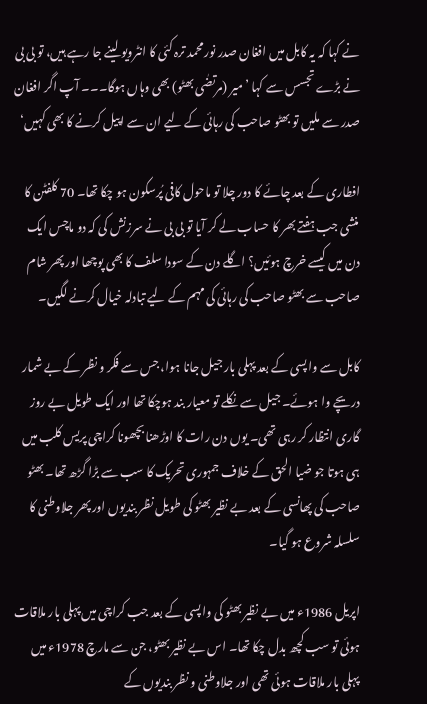نے کہا کہ یہ کابل میں افغان صدر نور محمد ترہ کئی کا انٹرویو لینے جا رہے ہیں، تو بی بی نے بڑے تجسس سے کہا ’میر (مرتضٰی بھٹو) بھی وہاں ہوگا۔۔۔ آپ اگر افغان صدر سے ملیں تو بھٹو صاحب کی رہائی کے لیے ان سے اپیل کرنے کا بھی کہیں‘

افطاری کے بعد چائے کا دور چلا تو ماحول کافی پُرسکون ہو چکا تھا۔ 70 کلفٹن کا منشی جب ہفتے بھر کا حساب لے کر آیا تو بی بی نے سرزنش کی کہ دو ماچس ایک دن میں کیسے خرچ ہوئیں؟ اگلے دن کے سودا سلف کا بھی پوچھا اور پھر شام صاحب سے بھٹو صاحب کی رہائی کی مہم کے لیے تبادلہ خیال کرنے لگیں۔

کابل سے واپسی کے بعد پہلی بار جیل جانا ہوا، جس سے فکر و نظر کے بے شمار دریچے وا ہوئے۔ جیل سے نکلے تو معیار بند ہوچکا تھا اور ایک طویل بے روز گاری انتظار کر رہی تھی۔ یوں دن رات کا اوڑھنا بچھونا کراچی پریس کلب میں ہی ہوتا جو ضیا الحق کے خلاف جمہوری تحریک کا سب سے بڑا گڑھ تھا۔ بھٹو صاحب کی پھانسی کے بعد بے نظیر بھٹو کی طویل نظر بندیوں اور پھر جلاوطنی کا سلسلہ شروع ہو گیا۔

اپریل 1986ء میں بے نظیر بھٹو کی واپسی کے بعد جب کراچی میں پہلی بار ملاقات ہوئی تو سب کچھ بدل چکا تھا۔ اس بے نظیر بھٹو، جن سے مارچ 1978ء میں پہلی بار ملاقات ہوئی تھی اور جلاوطنی و نظر بندیوں کے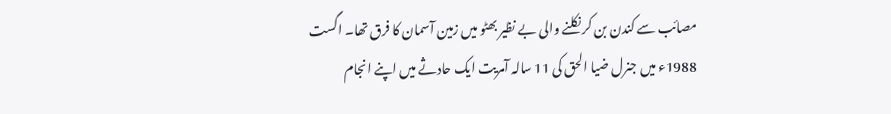مصائب سے کندن بن کر نکلنے والی بے نظیر بھٹو میں زمین آسمان کا فرق تھا۔ اگست 1988ء میں جنرل ضیا الحق کی 11 سالہ آمریت ایک حادثے میں اپنے انجام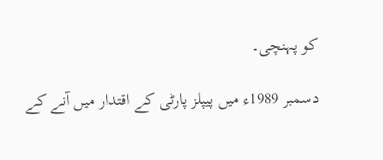کو پہنچی۔

دسمبر 1989ء میں پیپلز پارٹی کے اقتدار میں آنے کے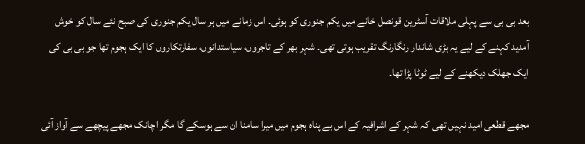بعد بی بی سے پہلی ملاقات آسٹرین قونصل خانے میں یکم جنوری کو ہوئی۔ اس زمانے میں ہر سال یکم جنوری کی صبح نئے سال کو خوش آمدید کہنے کے لیے یہ بڑی شاندار رنگارنگ تقریب ہوتی تھی۔ شہر بھر کے تاجروں، سیاستدانوں، سفارتکاروں کا ایک ہجوم تھا جو بی بی کی ایک جھلک دیکھنے کے لیے ٹوٹا پڑا تھا۔

مجھے قطعی امید نہیں تھی کہ شہر کے اشرافیہ کے اس بے پناہ ہجوم میں میرا سامنا ان سے ہوسکے گا مگر اچانک مجھے پیچھے سے آواز آئی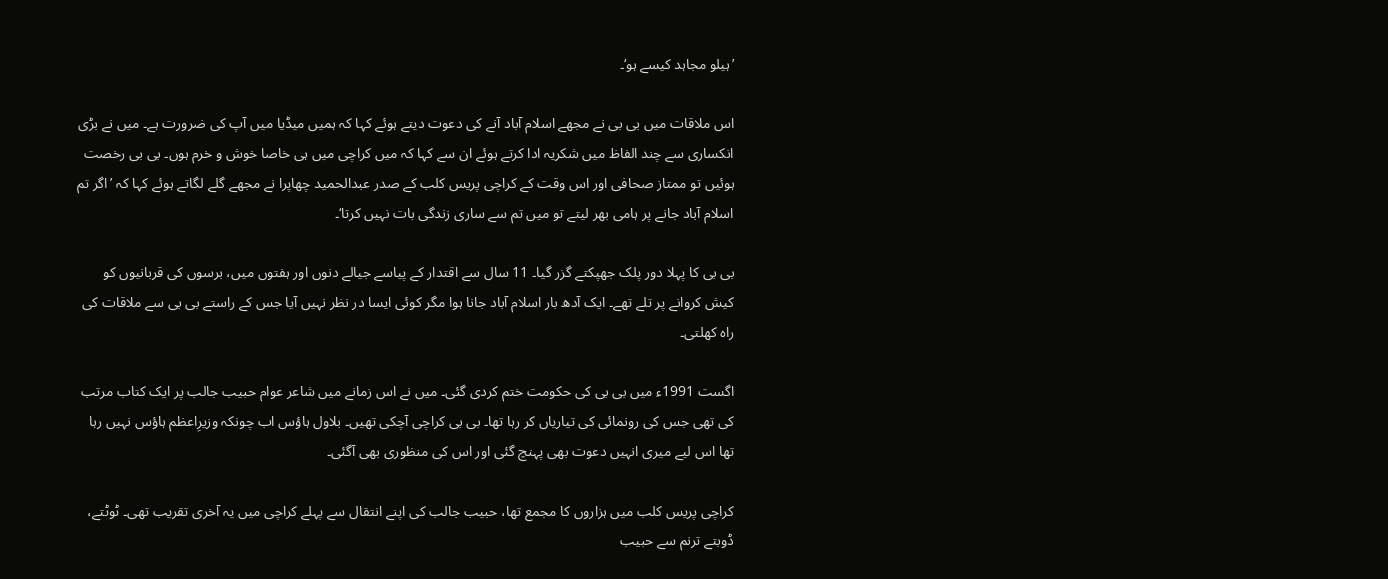’ہیلو مجاہد کیسے ہو‘۔

اس ملاقات میں بی بی نے مجھے اسلام آباد آنے کی دعوت دیتے ہوئے کہا کہ ہمیں میڈیا میں آپ کی ضرورت ہے۔ میں نے بڑی انکساری سے چند الفاظ میں شکریہ ادا کرتے ہوئے ان سے کہا کہ میں کراچی میں ہی خاصا خوش و خرم ہوں۔ بی بی رخصت ہوئیں تو ممتاز صحافی اور اس وقت کے کراچی پریس کلب کے صدر عبدالحمید چھاپرا نے مجھے گلے لگاتے ہوئے کہا کہ ’اگر تم اسلام آباد جانے پر ہامی بھر لیتے تو میں تم سے ساری زندگی بات نہیں کرتا‘۔

بی بی کا پہلا دور پلک جھپکتے گزر گیا۔ 11 سال سے اقتدار کے پیاسے جیالے دنوں اور ہفتوں میں، برسوں کی قربانیوں کو کیش کروانے پر تلے تھے۔ ایک آدھ بار اسلام آباد جانا ہوا مگر کوئی ایسا در نظر نہیں آیا جس کے راستے بی بی سے ملاقات کی راہ کھلتی۔

اگست 1991ء میں بی بی کی حکومت ختم کردی گئی۔ میں نے اس زمانے میں شاعر عوام حبیب جالب پر ایک کتاب مرتب کی تھی جس کی رونمائی کی تیاریاں کر رہا تھا۔ بی بی کراچی آچکی تھیں۔ بلاول ہاؤس اب چونکہ وزیرِاعظم ہاؤس نہیں رہا تھا اس لیے میری انہیں دعوت بھی پہنچ گئی اور اس کی منظوری بھی آگئی۔

کراچی پریس کلب میں ہزاروں کا مجمع تھا، حبیب جالب کی اپنے انتقال سے پہلے کراچی میں یہ آخری تقریب تھی۔ ٹوٹتے، ڈوبتے ترنم سے حبیب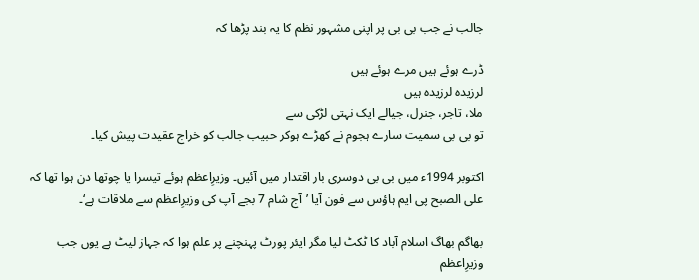جالب نے جب بی بی پر اپنی مشہور نظم کا یہ بند پڑھا کہ

ڈرے ہوئے ہیں مرے ہوئے ہیں
لرزیدہ لرزیدہ ہیں
ملا، تاجر، جنرل، جیالے ایک نہتی لڑکی سے
تو بی بی سمیت سارے ہجوم نے کھڑے ہوکر حبیب جالب کو خراج عقیدت پیش کیا۔

اکتوبر 1994ء میں بی بی دوسری بار اقتدار میں آئیں۔ وزیرِاعظم ہوئے تیسرا یا چوتھا دن ہوا تھا کہ علی الصبح پی ایم ہاؤس سے فون آیا ’آج شام 7 بجے آپ کی وزیرِاعظم سے ملاقات ہے‘۔

بھاگم بھاگ اسلام آباد کا ٹکٹ لیا مگر ایئر پورٹ پہنچنے پر علم ہوا کہ جہاز لیٹ ہے یوں جب وزیرِاعظم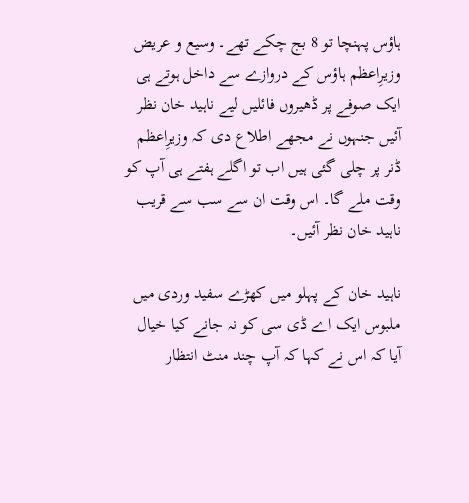ہاؤس پہنچا تو 8 بج چکے تھے۔ وسیع و عریض وزیرِاعظم ہاؤس کے دروازے سے داخل ہوتے ہی ایک صوفے پر ڈھیروں فائلیں لیے ناہید خان نظر آئیں جنہوں نے مجھے اطلاع دی کہ وزیرِاعظم ڈنر پر چلی گئی ہیں اب تو اگلے ہفتے ہی آپ کو وقت ملے گا۔ اس وقت ان سے سب سے قریب ناہید خان نظر آئیں۔

ناہید خان کے پہلو میں کھڑے سفید وردی میں ملبوس ایک اے ڈی سی کو نہ جانے کیا خیال آیا کہ اس نے کہا کہ آپ چند منٹ انتظار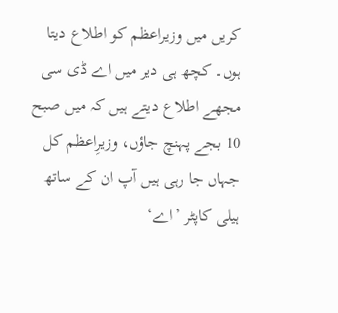کریں میں وزیراعظم کو اطلاع دیتا ہوں۔ کچھ ہی دیر میں اے ڈی سی مجھے اطلاع دیتے ہیں کہ میں صبح 10 بجے پہنچ جاؤں، وزیرِاعظم کل جہاں جا رہی ہیں آپ ان کے ساتھ ہیلی کاپٹر ’اے‘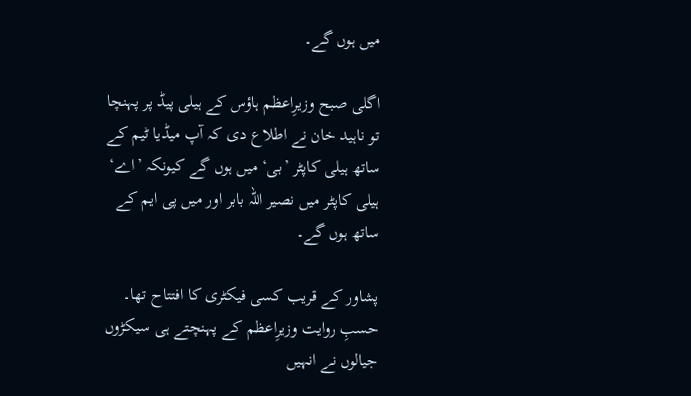میں ہوں گے۔

اگلی صبح وزیرِاعظم ہاؤس کے ہیلی پیڈ پر پہنچا تو ناہید خان نے اطلاع دی کہ آپ میڈیا ٹیم کے ساتھ ہیلی کاپٹر ’بی‘ میں ہوں گے کیونکہ ’اے‘ ہیلی کاپٹر میں نصیر اللہ بابر اور میں پی ایم کے ساتھ ہوں گے۔

پشاور کے قریب کسی فیکٹری کا افتتاح تھا۔ حسبِ روایت وزیرِاعظم کے پہنچتے ہی سیکڑوں جیالوں نے انہیں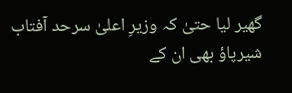گھیر لیا حتیٰ کہ وزیرِ اعلیٰ سرحد آفتاب شیرپاؤ بھی ان کے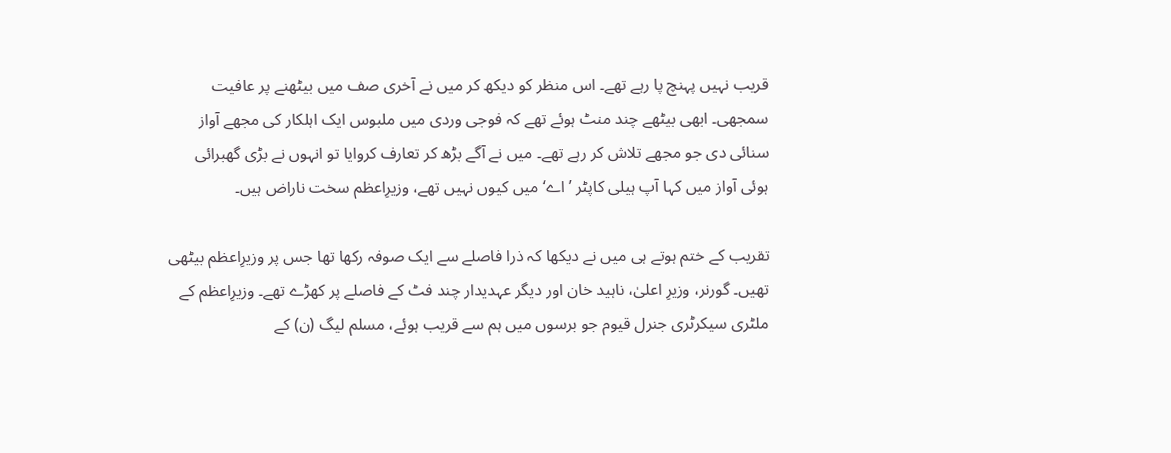قریب نہیں پہنچ پا رہے تھے۔ اس منظر کو دیکھ کر میں نے آخری صف میں بیٹھنے پر عافیت سمجھی۔ ابھی بیٹھے چند منٹ ہوئے تھے کہ فوجی وردی میں ملبوس ایک اہلکار کی مجھے آواز سنائی دی جو مجھے تلاش کر رہے تھے۔ میں نے آگے بڑھ کر تعارف کروایا تو انہوں نے بڑی گھبرائی ہوئی آواز میں کہا آپ ہیلی کاپٹر ’اے‘ میں کیوں نہیں تھے، وزیرِاعظم سخت ناراض ہیں۔

تقریب کے ختم ہوتے ہی میں نے دیکھا کہ ذرا فاصلے سے ایک صوفہ رکھا تھا جس پر وزیرِاعظم بیٹھی تھیں۔ گورنر، وزیرِ اعلیٰ، ناہید خان اور دیگر عہدیدار چند فٹ کے فاصلے پر کھڑے تھے۔ وزیرِاعظم کے ملٹری سیکرٹری جنرل قیوم جو برسوں میں ہم سے قریب ہوئے، مسلم لیگ (ن) کے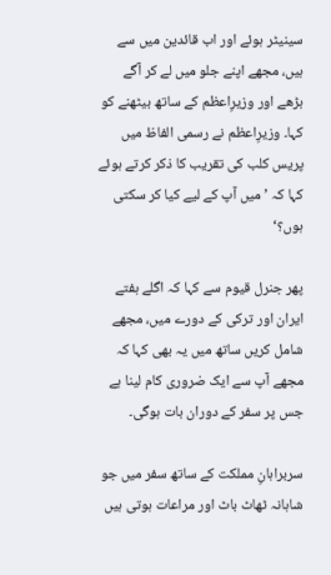سینیٹر ہوئے اور اب قائدین میں سے ہیں، مجھے اپنے جلو میں لے کر آگے بڑھے اور وزیرِاعظم کے ساتھ بیٹھنے کو کہا۔ وزیرِاعظم نے رسمی الفاظ میں پریس کلب کی تقریب کا ذکر کرتے ہوئے کہا کہ ’میں آپ کے لیے کیا کر سکتی ہوں؟‘

پھر جنرل قیوم سے کہا کہ اگلے ہفتے ایران اور ترکی کے دورے میں، مجھے شامل کریں ساتھ میں یہ بھی کہا کہ مجھے آپ سے ایک ضروری کام لینا ہے جس پر سفر کے دوران بات ہوگی۔

سربراہانِ مملکت کے ساتھ سفر میں جو شاہانہ ٹھاٹ باٹ اور مراعات ہوتی ہیں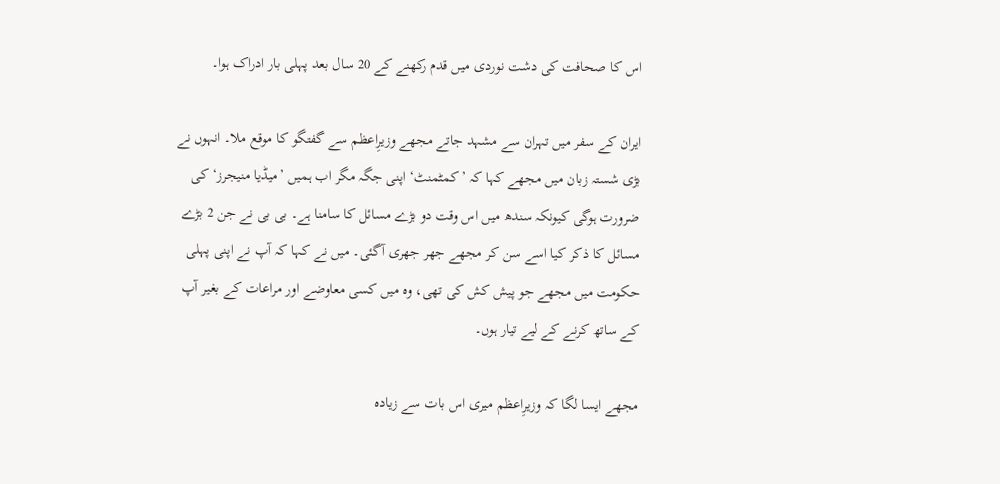اس کا صحافت کی دشت نوردی میں قدم رکھنے کے 20 سال بعد پہلی بار ادراک ہوا۔

ایران کے سفر میں تہران سے مشہد جاتے مجھے وزیرِاعظم سے گفتگو کا موقع ملا۔ انہوں نے بڑی شستہ زبان میں مجھے کہا کہ ’کمٹمنٹ‘ اپنی جگہ مگر اب ہمیں ’میڈیا منیجرز‘ کی ضرورت ہوگی کیونکہ سندھ میں اس وقت دو بڑے مسائل کا سامنا ہے۔ بی بی نے جن 2 بڑے مسائل کا ذکر کیا اسے سن کر مجھے جھر جھری آگئی۔ میں نے کہا کہ آپ نے اپنی پہلی حکومت میں مجھے جو پیش کش کی تھی، وہ میں کسی معاوضے اور مراعات کے بغیر آپ کے ساتھ کرنے کے لیے تیار ہوں۔

مجھے ایسا لگا کہ وزیرِاعظم میری اس بات سے زیادہ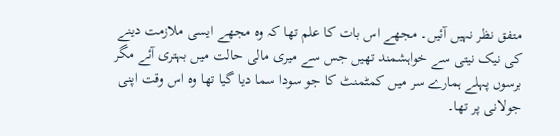متفق نظر نہیں آئیں۔ مجھے اس بات کا علم تھا کہ وہ مجھے ایسی ملازمت دینے کی نیک نیتی سے خواہشمند تھیں جس سے میری مالی حالت میں بہتری آئے مگر برسوں پہلے ہمارے سر میں کمٹمنٹ کا جو سودا سما دیا گیا تھا وہ اس وقت اپنی جولانی پر تھا۔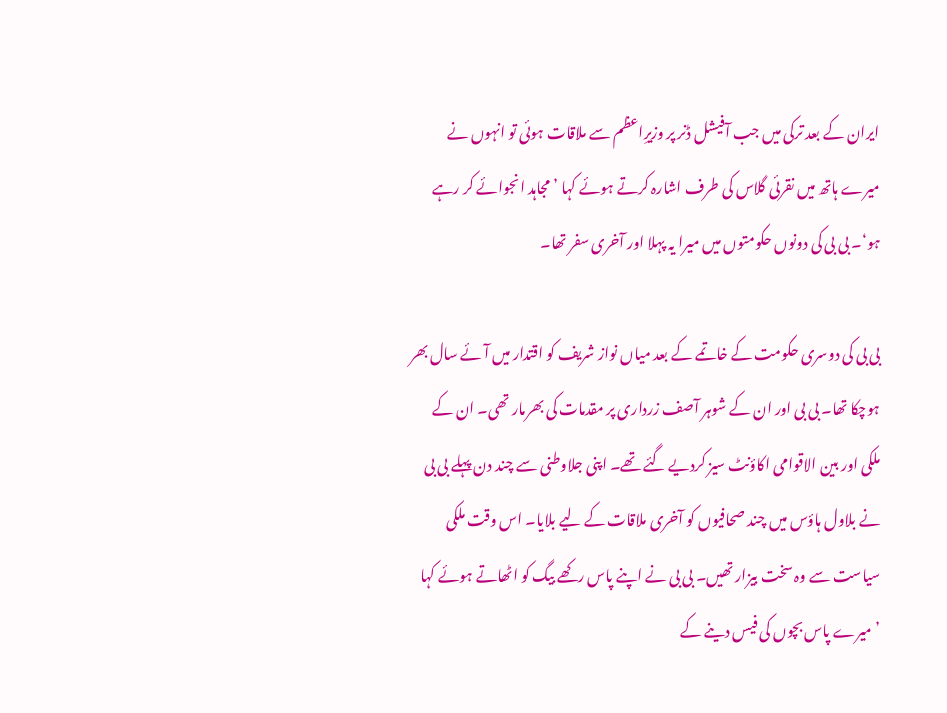ایران کے بعد ترکی میں جب آفیشل ڈنر پر وزیرِاعظم سے ملاقات ہوئی تو انہوں نے میرے ہاتھ میں نقرئی گلاس کی طرف اشارہ کرتے ہوئے کہا ’مجاہد انجوائے کر رہے ہو‘۔ بی بی کی دونوں حکومتوں میں میرا یہ پہلا اور آخری سفر تھا۔

بی بی کی دوسری حکومت کے خاتمے کے بعد میاں نواز شریف کو اقتدار میں آئے سال بھر ہوچکا تھا۔ بی بی اور ان کے شوہر آصف زرداری پر مقدمات کی بھرمار تھی۔ ان کے ملکی اور بین الاقوامی اکاؤنٹ سیز کردیے گئے تھے۔ اپنی جلاوطنی سے چند دن پہلے بی بی نے بلاول ہاؤس میں چند صحافیوں کو آخری ملاقات کے لیے بلایا۔ اس وقت ملکی سیاست سے وہ سخت بیزار تھیں۔ بی بی نے اپنے پاس رکھے بیگ کو اٹھاتے ہوئے کہا ’میرے پاس بچوں کی فیس دینے کے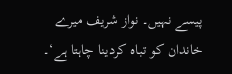پیسے نہیں۔ نواز شریف میرے خاندان کو تباہ کردینا چاہتا ہے‘۔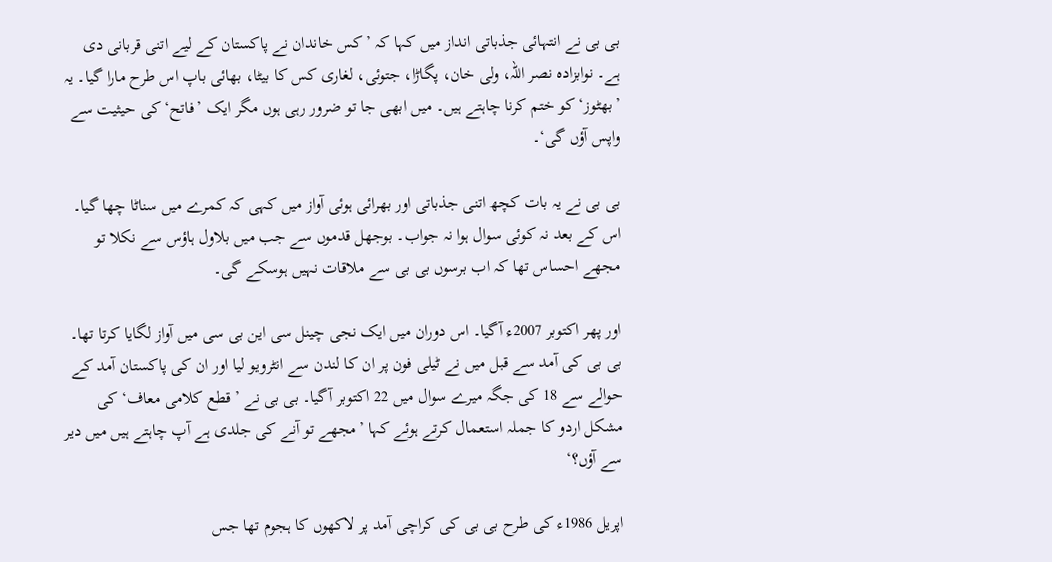بی بی نے انتہائی جذباتی انداز میں کہا کہ ’کس خاندان نے پاکستان کے لیے اتنی قربانی دی ہے۔ نوابزادہ نصر اللہ، ولی خان، پگاڑا، جتوئی، لغاری کس کا بیٹا، بھائی باپ اس طرح مارا گیا۔ یہ ’بھٹوز‘ کو ختم کرنا چاہتے ہیں۔ میں ابھی جا تو ضرور رہی ہوں مگر ایک ’فاتح‘ کی حیثیت سے واپس آؤں گی‘۔

بی بی نے یہ بات کچھ اتنی جذباتی اور بھرائی ہوئی آواز میں کہی کہ کمرے میں سناٹا چھا گیا۔ اس کے بعد نہ کوئی سوال ہوا نہ جواب۔ بوجھل قدموں سے جب میں بلاول ہاؤس سے نکلا تو مجھے احساس تھا کہ اب برسوں بی بی سے ملاقات نہیں ہوسکے گی۔

اور پھر اکتوبر 2007ء آگیا۔ اس دوران میں ایک نجی چینل سی این بی سی میں آواز لگایا کرتا تھا۔ بی بی کی آمد سے قبل میں نے ٹیلی فون پر ان کا لندن سے انٹرویو لیا اور ان کی پاکستان آمد کے حوالے سے 18 کی جگہ میرے سوال میں 22 اکتوبر آگیا۔ بی بی نے ’قطع کلامی معاف‘ کی مشکل اردو کا جملہ استعمال کرتے ہوئے کہا ’مجھے تو آنے کی جلدی ہے آپ چاہتے ہیں میں دیر سے آؤں؟‘

اپریل 1986ء کی طرح بی بی کی کراچی آمد پر لاکھوں کا ہجوم تھا جس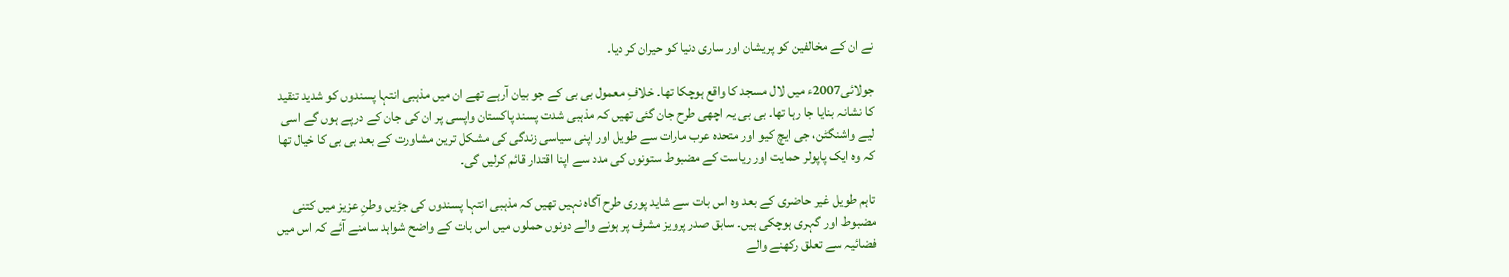نے ان کے مخالفین کو پریشان اور ساری دنیا کو حیران کر دیا۔

جولائی2007ء میں لال مسجد کا واقع ہوچکا تھا۔ خلافِ معمول بی بی کے جو بیان آرہے تھے ان میں مذہبی انتہا پسندوں کو شدید تنقید کا نشانہ بنایا جا رہا تھا۔ بی بی یہ اچھی طرح جان گئی تھیں کہ مذہبی شدت پسند پاکستان واپسی پر ان کی جان کے درپے ہوں گے اسی لیے واشنگٹن، جی ایچ کیو اور متحدہ عرب مارات سے طویل اور اپنی سیاسی زندگی کی مشکل ترین مشاورت کے بعد بی بی کا خیال تھا کہ وہ ایک پاپولر حمایت اور ریاست کے مضبوط ستونوں کی مدد سے اپنا اقتدار قائم کرلیں گی۔

تاہم طویل غیر حاضری کے بعد وہ اس بات سے شاید پوری طرح آگاہ نہیں تھیں کہ مذہبی انتہا پسندوں کی جڑیں وطنِ عزیز میں کتنی مضبوط اور گہری ہوچکی ہیں۔ سابق صدر پرویز مشرف پر ہونے والے دونوں حملوں میں اس بات کے واضح شواہد سامنے آئے کہ اس میں فضائیہ سے تعلق رکھنے والے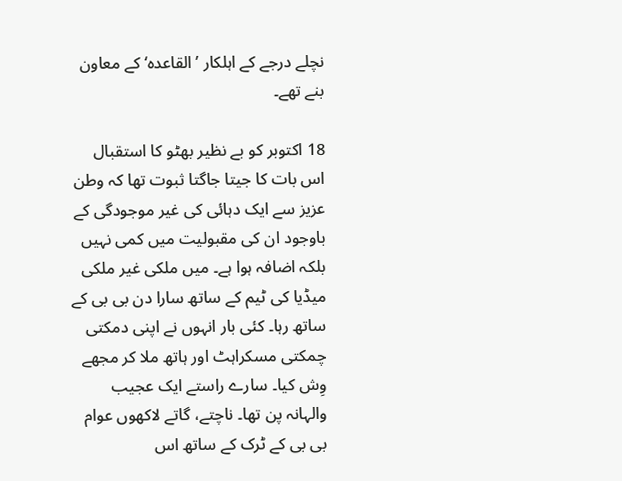نچلے درجے کے اہلکار ’القاعدہ‘ کے معاون بنے تھے۔

18 اکتوبر کو بے نظیر بھٹو کا استقبال اس بات کا جیتا جاگتا ثبوت تھا کہ وطن عزیز سے ایک دہائی کی غیر موجودگی کے باوجود ان کی مقبولیت میں کمی نہیں بلکہ اضافہ ہوا ہے۔ میں ملکی غیر ملکی میڈیا کی ٹیم کے ساتھ سارا دن بی بی کے ساتھ رہا۔ کئی بار انہوں نے اپنی دمکتی چمکتی مسکراہٹ اور ہاتھ ملا کر مجھے وِش کیا۔ سارے راستے ایک عجیب والہانہ پن تھا۔ ناچتے، گاتے لاکھوں عوام بی بی کے ٹرک کے ساتھ اس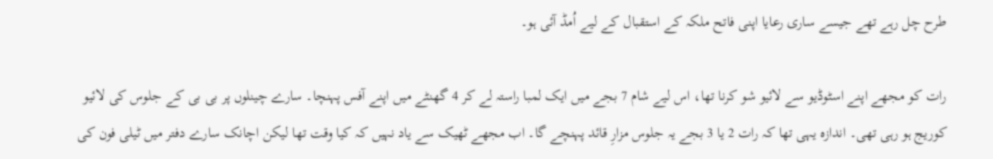طرح چل رہے تھے جیسے ساری رعایا اپنی فاتح ملکہ کے استقبال کے لیے اُمڈ آئی ہو۔

رات کو مجھے اپنے اسٹوڈیو سے لائیو شو کرنا تھا، اس لیے شام 7 بجے میں ایک لمبا راستہ لے کر 4 گھنٹے میں اپنے آفس پہنچا۔ سارے چینلوں پر بی بی کے جلوس کی لائیو کوریج ہو رہی تھی۔ اندازہ یہی تھا کہ رات 2 یا 3 بجے یہ جلوس مزارِ قائد پہنچے گا۔ اب مجھے ٹھیک سے یاد نہیں کہ کیا وقت تھا لیکن اچانک سارے دفتر میں ٹیلی فون کی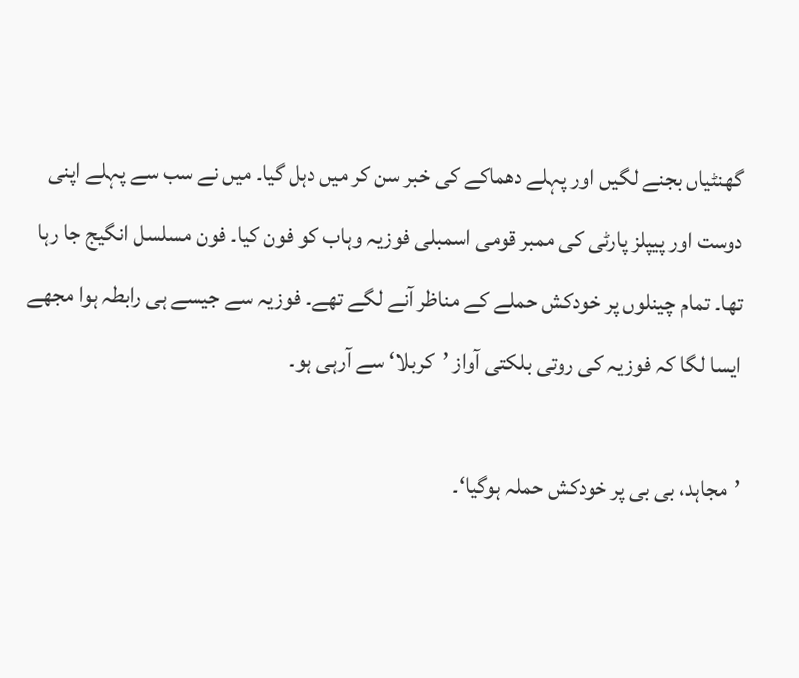گھنٹیاں بجنے لگیں اور پہلے دھماکے کی خبر سن کر میں دہل گیا۔ میں نے سب سے پہلے اپنی دوست اور پیپلز پارٹی کی ممبر قومی اسمبلی فوزیہ وہاب کو فون کیا۔ فون مسلسل انگیج جا رہا تھا۔ تمام چینلوں پر خودکش حملے کے مناظر آنے لگے تھے۔ فوزیہ سے جیسے ہی رابطہ ہوا مجھے ایسا لگا کہ فوزیہ کی روتی بلکتی آواز ’کربلا‘ سے آرہی ہو۔

’مجاہد، بی بی پر خودکش حملہ ہوگیا‘۔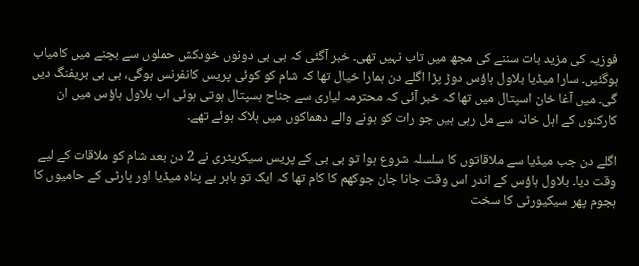فوزیہ کی مزید بات سننے کی مجھ میں تاب نہیں تھی۔ خبر آگئی کہ بی بی دونوں خودکش حملوں سے بچنے میں کامیاب ہوگئیں۔ سارا میڈیا بلاول ہاؤس دوڑ پڑا اگلے دن ہمارا خیال تھا کہ شام کو کوئی پریس کانفرنس ہوگی، بی بی بریفنگ دیں گی۔ میں آغا خان اسپتال میں تھا کہ خبر آئی کہ محترمہ لیاری سے جناح ہسپتال ہوتی ہوئی اب بلاول ہاؤس میں ان کارکنوں کے اہل خانہ سے مل رہی ہیں جو رات کو ہونے والے دھماکوں میں ہلاک ہوئے تھے۔

اگلے دن جب میڈیا سے ملاقاتوں کا سلسلہ شروع ہوا تو بی بی کے پریس سیکریٹری نے 2 دن بعد شام کو ملاقات کے لیے وقت دیا۔ بلاول ہاؤس کے اندر اس وقت جانا جان جوکھم کا کام تھا کہ ایک تو باہر بے پناہ میڈیا اور پارٹی کے حامیوں کا ہجوم پھر سیکیورٹی کا سخت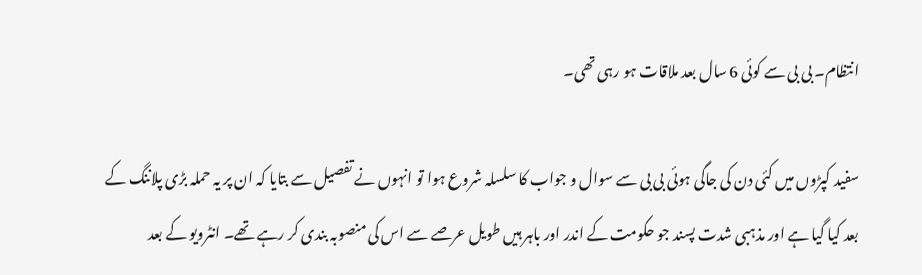انتظام۔ بی بی سے کوئی 6 سال بعد ملاقات ہو رہی تھی۔

سفید کپڑوں میں کئی دن کی جاگی ہوئی بی بی سے سوال و جواب کا سلسلہ شروع ہوا تو انہوں نے تفصیل سے بتایا کہ ان پر یہ حملہ بڑی پلاننگ کے بعد کیا گیا ہے اور مذہبی شدت پسند جو حکومت کے اندر اور باہر ہیں طویل عرصے سے اس کی منصوبہ بندی کر رہے تھے۔ انٹرویو کے بعد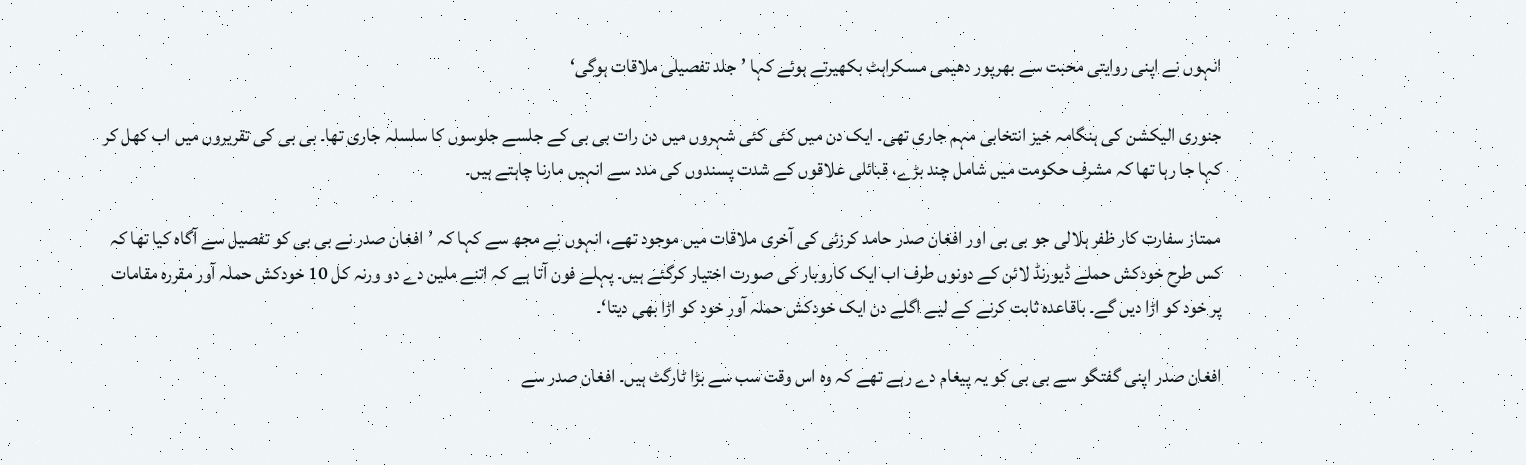انہوں نے اپنی روایتی محبت سے بھرپور دھیمی مسکراہٹ بکھیرتے ہوئے کہا ’جلد تفصیلی ملاقات ہوگی‘

جنوری الیکشن کی ہنگامہ خیز انتخابی مہم جاری تھی۔ ایک دن میں کئی کئی شہروں میں دن رات بی بی کے جلسے جلوسوں کا سلسلہ جاری تھا۔ بی بی کی تقریروں میں اب کھل کر کہا جا رہا تھا کہ مشرف حکومت میں شامل چند بڑے، قبائلی علاقوں کے شدت پسندوں کی مدد سے انہیں مارنا چاہتے ہیں۔

ممتاز سفارت کار ظفر ہلالی جو بی بی اور افغان صدر حامد کرزئی کی آخری ملاقات میں موجود تھے، انہوں نے مجھ سے کہا کہ ’افغان صدر نے بی بی کو تفصیل سے آگاہ کیا تھا کہ کس طرح خودکش حملے ڈیورنڈ لائن کے دونوں طرف اب ایک کاروبار کی صورت اختیار کرگئے ہیں۔ پہلے فون آتا ہے کہ اتنے ملین دے دو ورنہ کل 10 خودکش حملہ آور مقررہ مقامات پر خود کو اڑا دیں گے۔ باقاعدہ ثابت کرنے کے لیے اگلے دن ایک خودکش حملہ آور خود کو اڑا بھی دیتا‘۔

افغان صدر اپنی گفتگو سے بی بی کو یہ پیغام دے رہے تھے کہ وہ اس وقت سب سے بڑا ٹارگٹ ہیں۔ افغان صدر سے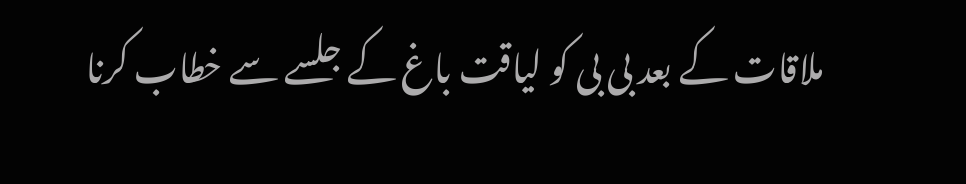ملاقات کے بعد بی بی کو لیاقت باغ کے جلسے سے خطاب کرنا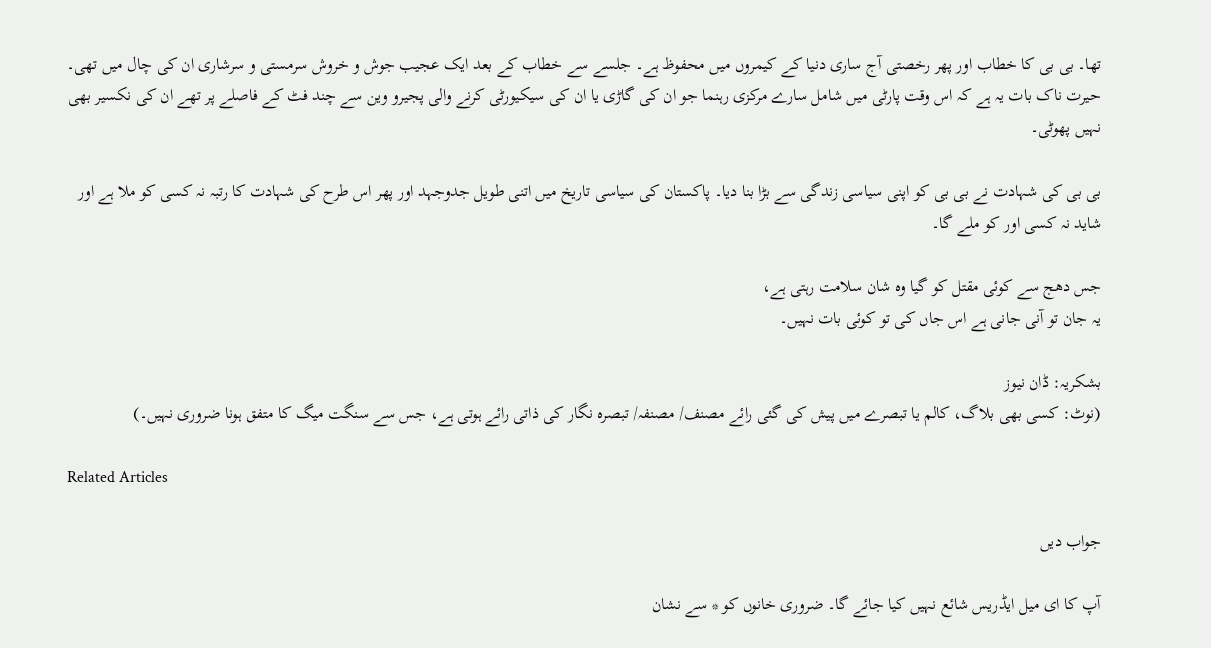تھا۔ بی بی کا خطاب اور پھر رخصتی آج ساری دنیا کے کیمروں میں محفوظ ہے۔ جلسے سے خطاب کے بعد ایک عجیب جوش و خروش سرمستی و سرشاری ان کی چال میں تھی۔ حیرت ناک بات یہ ہے کہ اس وقت پارٹی میں شامل سارے مرکزی رہنما جو ان کی گاڑی یا ان کی سیکیورٹی کرنے والی پجیرو وین سے چند فٹ کے فاصلے پر تھے ان کی نکسیر بھی نہیں پھوٹی۔

بی بی کی شہادت نے بی بی کو اپنی سیاسی زندگی سے بڑا بنا دیا۔ پاکستان کی سیاسی تاریخ میں اتنی طویل جدوجہد اور پھر اس طرح کی شہادت کا رتبہ نہ کسی کو ملا ہے اور شاید نہ کسی اور کو ملے گا۔

جس دھج سے کوئی مقتل کو گیا وہ شان سلامت رہتی ہے،
یہ جان تو آنی جانی ہے اس جاں کی تو کوئی بات نہیں۔

بشکریہ: ڈان نیوز
(نوٹ: کسی بھی بلاگ، کالم یا تبصرے میں پیش کی گئی رائے مصنف/ مصنفہ/ تبصرہ نگار کی ذاتی رائے ہوتی ہے، جس سے سنگت میگ کا متفق ہونا ضروری نہیں۔)

Related Articles

جواب دیں

آپ کا ای میل ایڈریس شائع نہیں کیا جائے گا۔ ضروری خانوں کو * سے نشان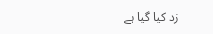زد کیا گیا ہے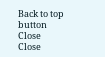Back to top button
Close
Close